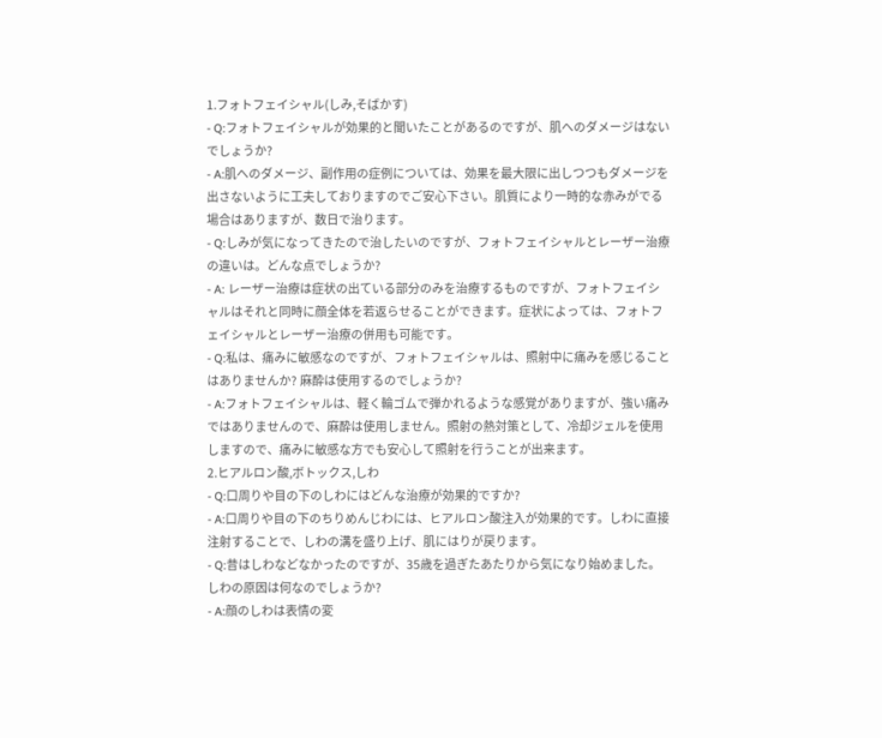1.フォトフェイシャル(しみ,そばかす)
- Q:フォトフェイシャルが効果的と聞いたことがあるのですが、肌へのダメージはないでしょうか?
- A:肌へのダメージ、副作用の症例については、効果を最大限に出しつつもダメージを出さないように工夫しておりますのでご安心下さい。肌質により一時的な赤みがでる場合はありますが、数日で治ります。
- Q:しみが気になってきたので治したいのですが、フォトフェイシャルとレーザー治療の違いは。どんな点でしょうか?
- A: レーザー治療は症状の出ている部分のみを治療するものですが、フォトフェイシャルはそれと同時に顔全体を若返らせることができます。症状によっては、フォトフェイシャルとレーザー治療の併用も可能です。
- Q:私は、痛みに敏感なのですが、フォトフェイシャルは、照射中に痛みを感じることはありませんか? 麻酔は使用するのでしょうか?
- A:フォトフェイシャルは、軽く輪ゴムで弾かれるような感覚がありますが、強い痛みではありませんので、麻酔は使用しません。照射の熱対策として、冷却ジェルを使用しますので、痛みに敏感な方でも安心して照射を行うことが出来ます。
2.ヒアルロン酸,ボトックス,しわ
- Q:口周りや目の下のしわにはどんな治療が効果的ですか?
- A:口周りや目の下のちりめんじわには、ヒアルロン酸注入が効果的です。しわに直接注射することで、しわの溝を盛り上げ、肌にはりが戻ります。
- Q:昔はしわなどなかったのですが、35歳を過ぎたあたりから気になり始めました。しわの原因は何なのでしょうか?
- A:顔のしわは表情の変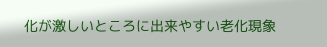化が激しいところに出来やすい老化現象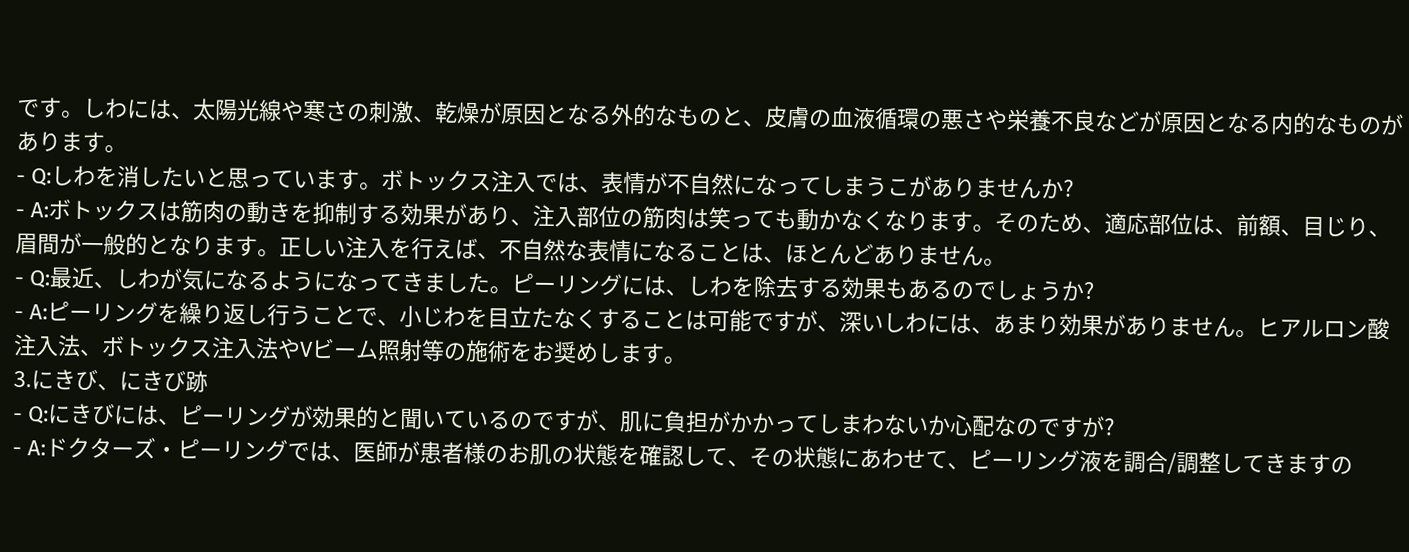です。しわには、太陽光線や寒さの刺激、乾燥が原因となる外的なものと、皮膚の血液循環の悪さや栄養不良などが原因となる内的なものがあります。
- Q:しわを消したいと思っています。ボトックス注入では、表情が不自然になってしまうこがありませんか?
- A:ボトックスは筋肉の動きを抑制する効果があり、注入部位の筋肉は笑っても動かなくなります。そのため、適応部位は、前額、目じり、眉間が一般的となります。正しい注入を行えば、不自然な表情になることは、ほとんどありません。
- Q:最近、しわが気になるようになってきました。ピーリングには、しわを除去する効果もあるのでしょうか?
- A:ピーリングを繰り返し行うことで、小じわを目立たなくすることは可能ですが、深いしわには、あまり効果がありません。ヒアルロン酸注入法、ボトックス注入法やVビーム照射等の施術をお奨めします。
3.にきび、にきび跡
- Q:にきびには、ピーリングが効果的と聞いているのですが、肌に負担がかかってしまわないか心配なのですが?
- A:ドクターズ・ピーリングでは、医師が患者様のお肌の状態を確認して、その状態にあわせて、ピーリング液を調合/調整してきますの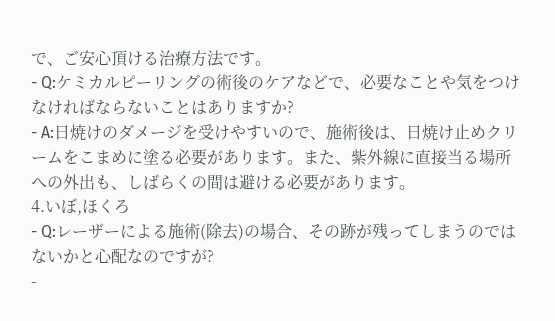で、ご安心頂ける治療方法です。
- Q:ケミカルピーリングの術後のケアなどで、必要なことや気をつけなければならないことはありますか?
- A:日焼けのダメージを受けやすいので、施術後は、日焼け止めクリームをこまめに塗る必要があります。また、紫外線に直接当る場所への外出も、しばらくの間は避ける必要があります。
4.いぼ,ほくろ
- Q:レーザーによる施術(除去)の場合、その跡が残ってしまうのではないかと心配なのですが?
-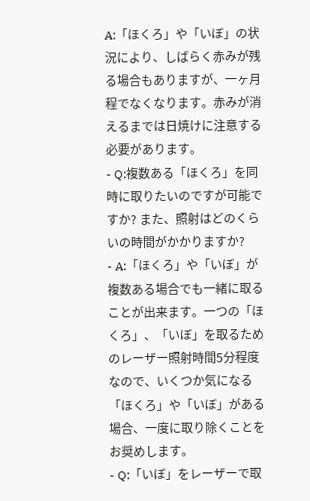A:「ほくろ」や「いぼ」の状況により、しばらく赤みが残る場合もありますが、一ヶ月程でなくなります。赤みが消えるまでは日焼けに注意する必要があります。
- Q:複数ある「ほくろ」を同時に取りたいのですが可能ですか? また、照射はどのくらいの時間がかかりますか?
- A:「ほくろ」や「いぼ」が複数ある場合でも一緒に取ることが出来ます。一つの「ほくろ」、「いぼ」を取るためのレーザー照射時間5分程度なので、いくつか気になる「ほくろ」や「いぼ」がある場合、一度に取り除くことをお奨めします。
- Q:「いぼ」をレーザーで取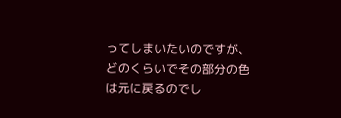ってしまいたいのですが、どのくらいでその部分の色は元に戻るのでし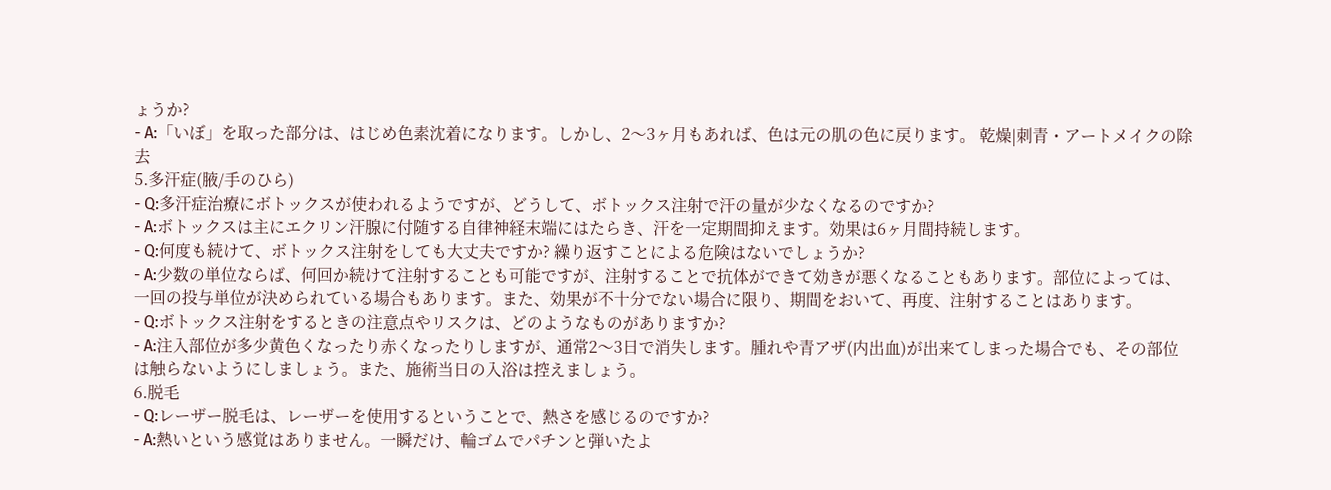ょうか?
- A:「いぼ」を取った部分は、はじめ色素沈着になります。しかし、2〜3ヶ月もあれば、色は元の肌の色に戻ります。 乾燥|刺青・アートメイクの除去
5.多汗症(腋/手のひら)
- Q:多汗症治療にボトックスが使われるようですが、どうして、ボトックス注射で汗の量が少なくなるのですか?
- A:ボトックスは主にエクリン汗腺に付随する自律神経末端にはたらき、汗を一定期間抑えます。効果は6ヶ月間持続します。
- Q:何度も続けて、ボトックス注射をしても大丈夫ですか? 繰り返すことによる危険はないでしょうか?
- A:少数の単位ならば、何回か続けて注射することも可能ですが、注射することで抗体ができて効きが悪くなることもあります。部位によっては、一回の投与単位が決められている場合もあります。また、効果が不十分でない場合に限り、期間をおいて、再度、注射することはあります。
- Q:ボトックス注射をするときの注意点やリスクは、どのようなものがありますか?
- A:注入部位が多少黄色くなったり赤くなったりしますが、通常2〜3日で消失します。腫れや青アザ(内出血)が出来てしまった場合でも、その部位は触らないようにしましょう。また、施術当日の入浴は控えましょう。
6.脱毛
- Q:レーザー脱毛は、レーザーを使用するということで、熱さを感じるのですか?
- A:熱いという感覚はありません。一瞬だけ、輪ゴムでパチンと弾いたよ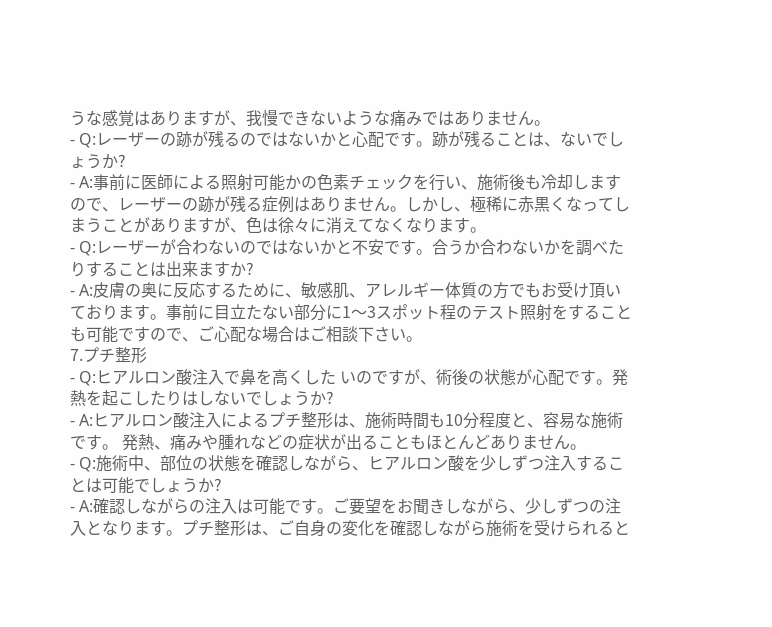うな感覚はありますが、我慢できないような痛みではありません。
- Q:レーザーの跡が残るのではないかと心配です。跡が残ることは、ないでしょうか?
- A:事前に医師による照射可能かの色素チェックを行い、施術後も冷却しますので、レーザーの跡が残る症例はありません。しかし、極稀に赤黒くなってしまうことがありますが、色は徐々に消えてなくなります。
- Q:レーザーが合わないのではないかと不安です。合うか合わないかを調べたりすることは出来ますか?
- A:皮膚の奥に反応するために、敏感肌、アレルギー体質の方でもお受け頂いております。事前に目立たない部分に1〜3スポット程のテスト照射をすることも可能ですので、ご心配な場合はご相談下さい。
7.プチ整形
- Q:ヒアルロン酸注入で鼻を高くした いのですが、術後の状態が心配です。発熱を起こしたりはしないでしょうか?
- A:ヒアルロン酸注入によるプチ整形は、施術時間も10分程度と、容易な施術です。 発熱、痛みや腫れなどの症状が出ることもほとんどありません。
- Q:施術中、部位の状態を確認しながら、ヒアルロン酸を少しずつ注入することは可能でしょうか?
- A:確認しながらの注入は可能です。ご要望をお聞きしながら、少しずつの注入となります。プチ整形は、ご自身の変化を確認しながら施術を受けられると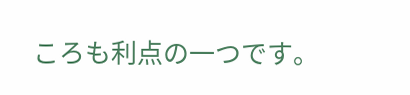ころも利点の一つです。